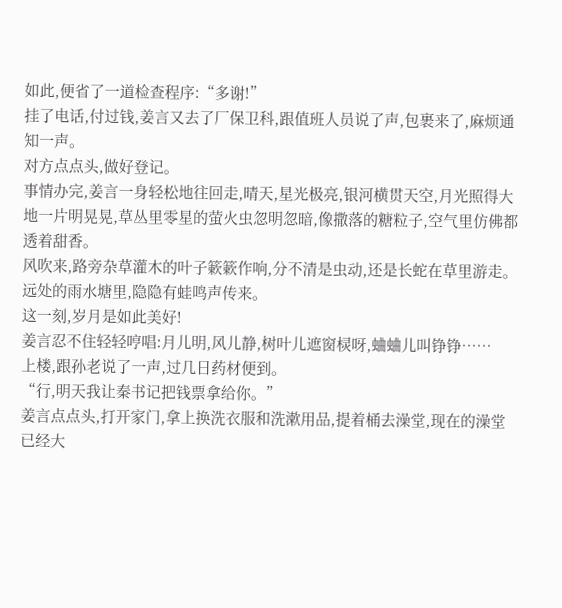如此,便省了一道检查程序:“多谢!”
挂了电话,付过钱,姜言又去了厂保卫科,跟值班人员说了声,包裹来了,麻烦通知一声。
对方点点头,做好登记。
事情办完,姜言一身轻松地往回走,晴天,星光极亮,银河横贯天空,月光照得大地一片明晃晃,草丛里零星的萤火虫忽明忽暗,像撒落的糖粒子,空气里仿佛都透着甜香。
风吹来,路旁杂草灌木的叶子簌簌作响,分不清是虫动,还是长蛇在草里游走。
远处的雨水塘里,隐隐有蛙鸣声传来。
这一刻,岁月是如此美好!
姜言忍不住轻轻哼唱:月儿明,风儿静,树叶儿遮窗棂呀,蛐蛐儿叫铮铮……
上楼,跟孙老说了一声,过几日药材便到。
“行,明天我让秦书记把钱票拿给你。”
姜言点点头,打开家门,拿上换洗衣服和洗漱用品,提着桶去澡堂,现在的澡堂已经大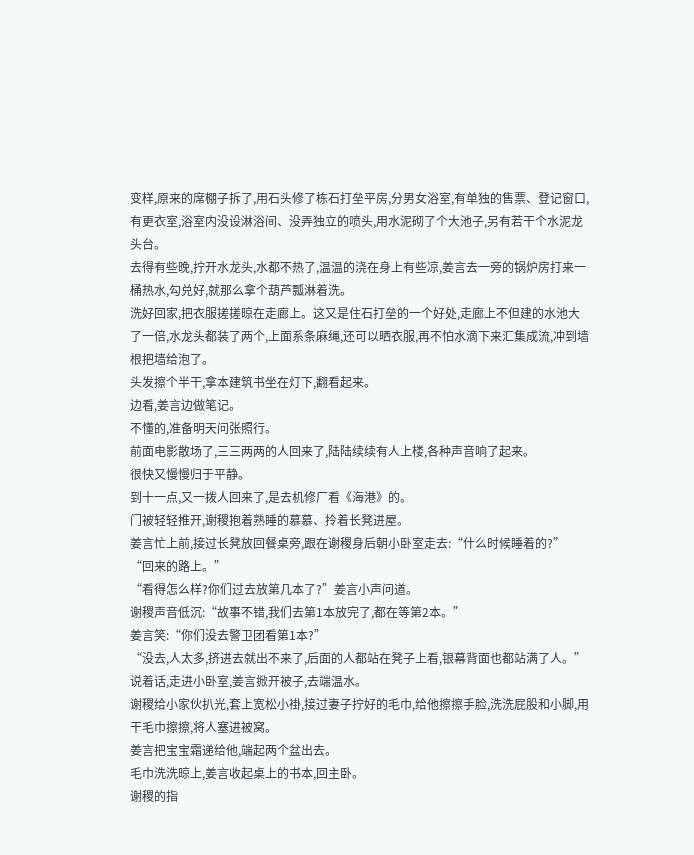变样,原来的席棚子拆了,用石头修了栋石打垒平房,分男女浴室,有单独的售票、登记窗口,有更衣室,浴室内没设淋浴间、没弄独立的喷头,用水泥砌了个大池子,另有若干个水泥龙头台。
去得有些晚,拧开水龙头,水都不热了,温温的浇在身上有些凉,姜言去一旁的锅炉房打来一桶热水,勾兑好,就那么拿个葫芦瓢淋着洗。
洗好回家,把衣服搓搓晾在走廊上。这又是住石打垒的一个好处,走廊上不但建的水池大了一倍,水龙头都装了两个,上面系条麻绳,还可以晒衣服,再不怕水滴下来汇集成流,冲到墙根把墙给泡了。
头发擦个半干,拿本建筑书坐在灯下,翻看起来。
边看,姜言边做笔记。
不懂的,准备明天问张照行。
前面电影散场了,三三两两的人回来了,陆陆续续有人上楼,各种声音响了起来。
很快又慢慢归于平静。
到十一点,又一拨人回来了,是去机修厂看《海港》的。
门被轻轻推开,谢稷抱着熟睡的慕慕、拎着长凳进屋。
姜言忙上前,接过长凳放回餐桌旁,跟在谢稷身后朝小卧室走去:“什么时候睡着的?”
“回来的路上。”
“看得怎么样?你们过去放第几本了?”姜言小声问道。
谢稷声音低沉:“故事不错,我们去第1本放完了,都在等第2本。”
姜言笑:“你们没去警卫团看第1本?”
“没去,人太多,挤进去就出不来了,后面的人都站在凳子上看,银幕背面也都站满了人。”
说着话,走进小卧室,姜言掀开被子,去端温水。
谢稷给小家伙扒光,套上宽松小褂,接过妻子拧好的毛巾,给他擦擦手脸,洗洗屁股和小脚,用干毛巾擦擦,将人塞进被窝。
姜言把宝宝霜递给他,端起两个盆出去。
毛巾洗洗晾上,姜言收起桌上的书本,回主卧。
谢稷的指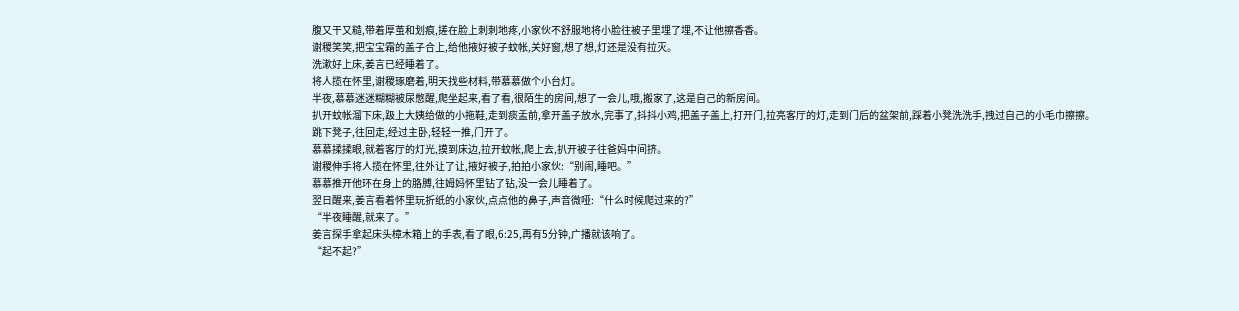腹又干又糙,带着厚茧和划痕,搓在脸上刺刺地疼,小家伙不舒服地将小脸往被子里埋了埋,不让他擦香香。
谢稷笑笑,把宝宝霜的盖子合上,给他掖好被子蚊帐,关好窗,想了想,灯还是没有拉灭。
洗漱好上床,姜言已经睡着了。
将人揽在怀里,谢稷琢磨着,明天找些材料,带慕慕做个小台灯。
半夜,慕慕迷迷糊糊被尿憋醒,爬坐起来,看了看,很陌生的房间,想了一会儿,哦,搬家了,这是自己的新房间。
扒开蚊帐溜下床,趿上大姨给做的小拖鞋,走到痰盂前,拿开盖子放水,完事了,抖抖小鸡,把盖子盖上,打开门,拉亮客厅的灯,走到门后的盆架前,踩着小凳洗洗手,拽过自己的小毛巾擦擦。
跳下凳子,往回走,经过主卧,轻轻一推,门开了。
慕慕揉揉眼,就着客厅的灯光,摸到床边,拉开蚊帐,爬上去,扒开被子往爸妈中间挤。
谢稷伸手将人揽在怀里,往外让了让,掖好被子,拍拍小家伙:“别闹,睡吧。”
慕慕推开他环在身上的胳膊,往姆妈怀里钻了钻,没一会儿睡着了。
翌日醒来,姜言看着怀里玩折纸的小家伙,点点他的鼻子,声音微哑:“什么时候爬过来的?”
“半夜睡醒,就来了。”
姜言探手拿起床头樟木箱上的手表,看了眼,6:25,再有5分钟,广播就该响了。
“起不起?”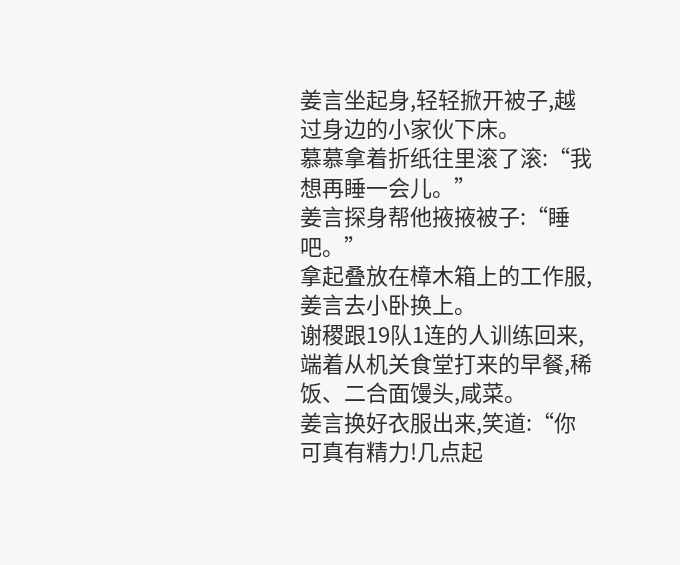姜言坐起身,轻轻掀开被子,越过身边的小家伙下床。
慕慕拿着折纸往里滚了滚:“我想再睡一会儿。”
姜言探身帮他掖掖被子:“睡吧。”
拿起叠放在樟木箱上的工作服,姜言去小卧换上。
谢稷跟19队1连的人训练回来,端着从机关食堂打来的早餐,稀饭、二合面馒头,咸菜。
姜言换好衣服出来,笑道:“你可真有精力!几点起